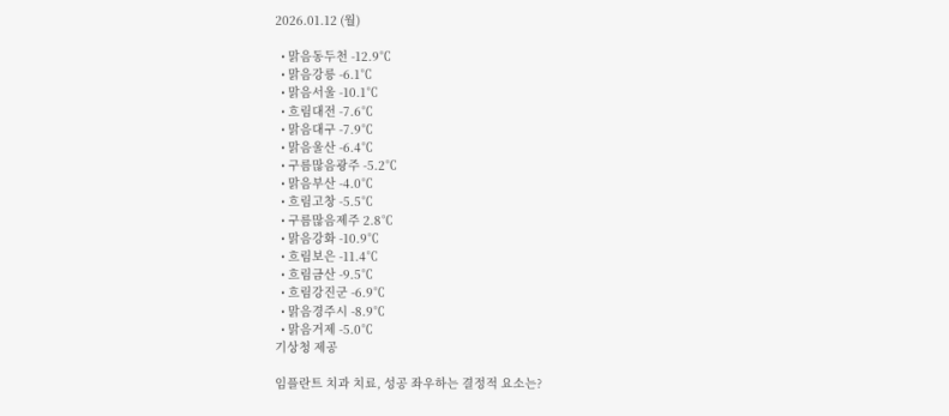2026.01.12 (월)

  • 맑음동두천 -12.9℃
  • 맑음강릉 -6.1℃
  • 맑음서울 -10.1℃
  • 흐림대전 -7.6℃
  • 맑음대구 -7.9℃
  • 맑음울산 -6.4℃
  • 구름많음광주 -5.2℃
  • 맑음부산 -4.0℃
  • 흐림고창 -5.5℃
  • 구름많음제주 2.8℃
  • 맑음강화 -10.9℃
  • 흐림보은 -11.4℃
  • 흐림금산 -9.5℃
  • 흐림강진군 -6.9℃
  • 맑음경주시 -8.9℃
  • 맑음거제 -5.0℃
기상청 제공

임플란트 치과 치료, 성공 좌우하는 결정적 요소는?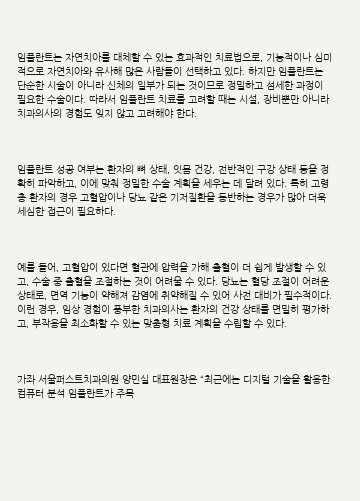임플란트는 자연치아를 대체할 수 있는 효과적인 치료법으로, 기능적이나 심미적으로 자연치아와 유사해 많은 사람들이 선택하고 있다. 하지만 임플란트는 단순한 시술이 아니라 신체의 일부가 되는 것이므로 정밀하고 섬세한 과정이 필요한 수술이다. 따라서 임플란트 치료를 고려할 때는 시설, 장비뿐만 아니라 치과의사의 경험도 잊지 않고 고려해야 한다.



임플란트 성공 여부는 환자의 뼈 상태, 잇몸 건강, 전반적인 구강 상태 등을 정확히 파악하고, 이에 맞춰 정밀한 수술 계획을 세우는 데 달려 있다. 특히 고령층 환자의 경우 고혈압이나 당뇨 같은 기저질환을 동반하는 경우가 많아 더욱 세심한 접근이 필요하다.



예를 들어, 고혈압이 있다면 혈관에 압력을 가해 출혈이 더 쉽게 발생할 수 있고, 수술 중 출혈을 조절하는 것이 어려울 수 있다. 당뇨는 혈당 조절이 어려운 상태로, 면역 기능이 약해져 감염에 취약해질 수 있어 사전 대비가 필수적이다. 이런 경우, 임상 경험이 풍부한 치과의사는 환자의 건강 상태를 면밀히 평가하고, 부작용을 최소화할 수 있는 맞춤형 치료 계획을 수립할 수 있다.



가좌 서울퍼스트치과의원 양민실 대표원장은 “최근에는 디지털 기술을 활용한 컴퓨터 분석 임플란트가 주목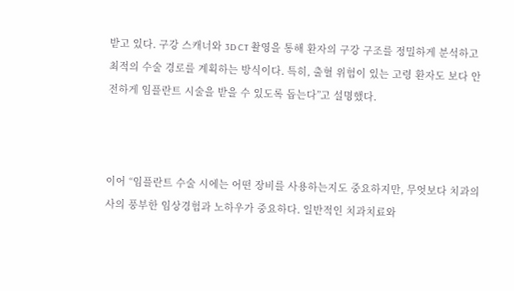받고 있다. 구강 스캐너와 3D CT 촬영을 통해 환자의 구강 구조를 정밀하게 분석하고 최적의 수술 경로를 계획하는 방식이다. 특히, 출혈 위험이 있는 고령 환자도 보다 안전하게 임플란트 시술을 받을 수 있도록 돕는다”고 설명했다.



이어 “임플란트 수술 시에는 어떤 장비를 사용하는지도 중요하지만, 무엇보다 치과의사의 풍부한 임상경험과 노하우가 중요하다. 일반적인 치과치료와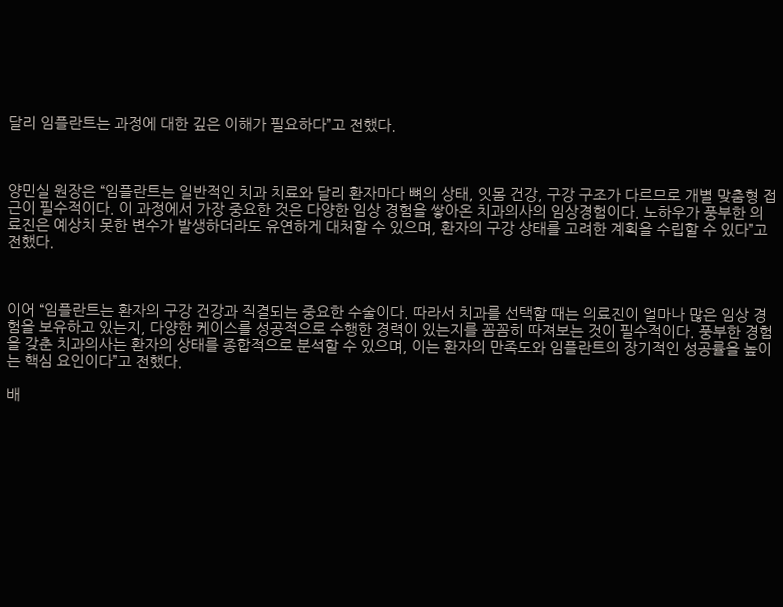달리 임플란트는 과정에 대한 깊은 이해가 필요하다”고 전했다.



양민실 원장은 “임플란트는 일반적인 치과 치료와 달리 환자마다 뼈의 상태, 잇몸 건강, 구강 구조가 다르므로 개별 맞춤형 접근이 필수적이다. 이 과정에서 가장 중요한 것은 다양한 임상 경험을 쌓아온 치과의사의 임상경험이다. 노하우가 풍부한 의료진은 예상치 못한 변수가 발생하더라도 유연하게 대처할 수 있으며, 환자의 구강 상태를 고려한 계획을 수립할 수 있다”고 전했다.



이어 “임플란트는 환자의 구강 건강과 직결되는 중요한 수술이다. 따라서 치과를 선택할 때는 의료진이 얼마나 많은 임상 경험을 보유하고 있는지, 다양한 케이스를 성공적으로 수행한 경력이 있는지를 꼼꼼히 따져보는 것이 필수적이다. 풍부한 경험을 갖춘 치과의사는 환자의 상태를 종합적으로 분석할 수 있으며, 이는 환자의 만족도와 임플란트의 장기적인 성공률을 높이는 핵심 요인이다”고 전했다.

배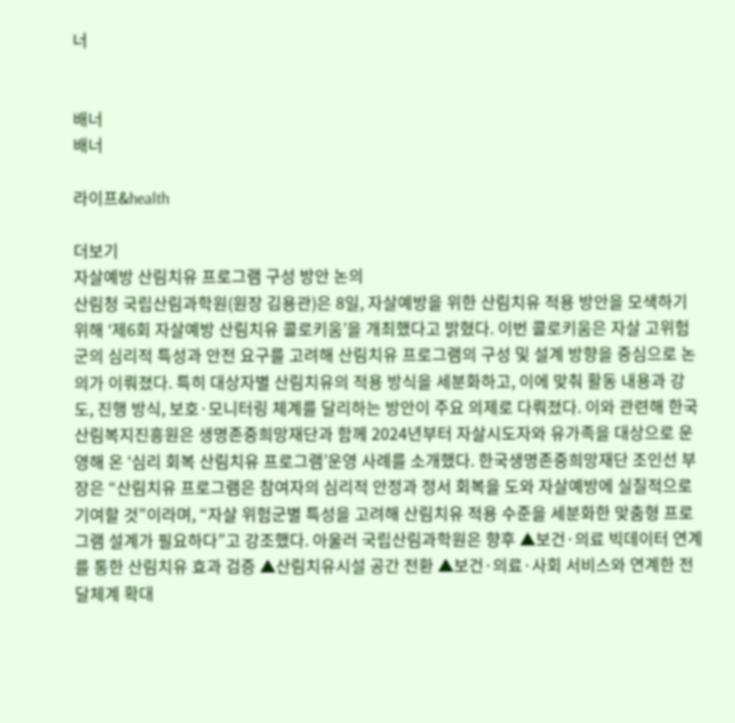너


배너
배너

라이프&health

더보기
자살예방 산림치유 프로그램 구성 방안 논의
산림청 국립산림과학원(원장 김용관)은 8일, 자살예방을 위한 산림치유 적용 방안을 모색하기 위해 ‘제6회 자살예방 산림치유 콜로키움’을 개최했다고 밝혔다. 이번 콜로키움은 자살 고위험군의 심리적 특성과 안전 요구를 고려해 산림치유 프로그램의 구성 및 설계 방향을 중심으로 논의가 이뤄졌다. 특히 대상자별 산림치유의 적용 방식을 세분화하고, 이에 맞춰 활동 내용과 강도, 진행 방식, 보호·모니터링 체계를 달리하는 방안이 주요 의제로 다뤄졌다. 이와 관련해 한국산림복지진흥원은 생명존중희망재단과 함께 2024년부터 자살시도자와 유가족을 대상으로 운영해 온 ‘심리 회복 산림치유 프로그램’운영 사례를 소개했다. 한국생명존중희망재단 조인선 부장은 “산림치유 프로그램은 참여자의 심리적 안정과 정서 회복을 도와 자살예방에 실질적으로 기여할 것”이라며, “자살 위험군별 특성을 고려해 산림치유 적용 수준을 세분화한 맞춤형 프로그램 설계가 필요하다”고 강조했다. 아울러 국립산림과학원은 향후 ▲보건·의료 빅데이터 연계를 통한 산림치유 효과 검증 ▲산림치유시설 공간 전환 ▲보건·의료·사회 서비스와 연계한 전달체계 확대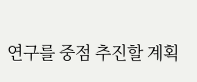연구를 중점 추진할 계획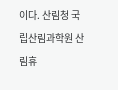이다. 산림청 국립산림과학원 산림휴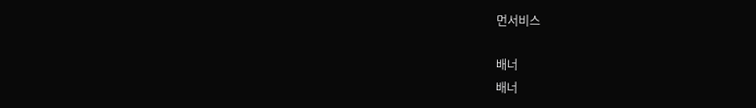먼서비스

배너
배너